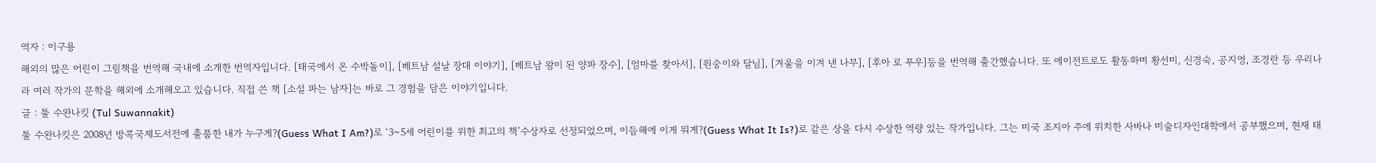역자 : 이구용
해외의 많은 어린이 그림책을 번역해 국내에 소개한 번역자입니다. [태국에서 온 수박돌이], [베트남 설날 장대 이야기], [베트남 왕이 된 양파 장수], [엄마를 찾아서], [원숭이와 달님], [겨울을 이겨 낸 나무], [후아 로 푸우]등을 번역해 출간했습니다. 또 에이전트로도 활동하며 황선미, 신경숙, 공지영, 조경란 등 우리나라 여러 작가의 문학을 해외에 소개해오고 있습니다. 직접 쓴 책 [소설 파는 남자]는 바로 그 경험을 담은 이야기입니다.
글 : 툴 수완나킷 (Tul Suwannakit)
툴 수완나킷은 2008년 방콕국제도서전에 출품한 내가 누구게?(Guess What I Am?)로 ‘3~5세 어린이를 위한 최고의 책’수상자로 선정되었으며, 이듬해에 이게 뭐게?(Guess What It Is?)로 같은 상을 다시 수상한 역량 있는 작가입니다. 그는 미국 조지아 주에 위치한 사바나 미술디자인대학에서 공부했으며, 현재 태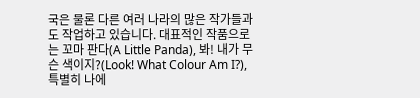국은 물론 다른 여러 나라의 많은 작가들과도 작업하고 있습니다. 대표적인 작품으로는 꼬마 판다(A Little Panda), 봐! 내가 무슨 색이지?(Look! What Colour Am I?), 특별히 나에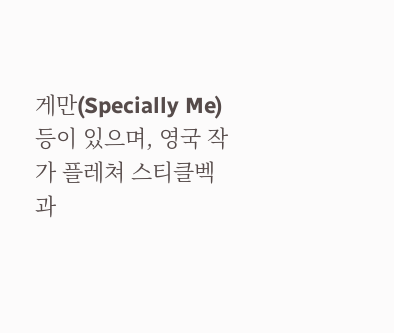게만(Specially Me) 등이 있으며, 영국 작가 플레쳐 스티클벡과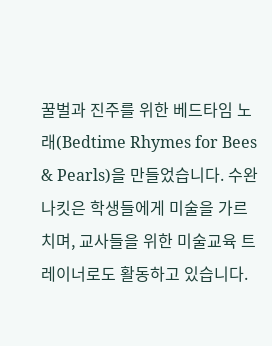꿀벌과 진주를 위한 베드타임 노래(Bedtime Rhymes for Bees & Pearls)을 만들었습니다. 수완나킷은 학생들에게 미술을 가르치며, 교사들을 위한 미술교육 트레이너로도 활동하고 있습니다.